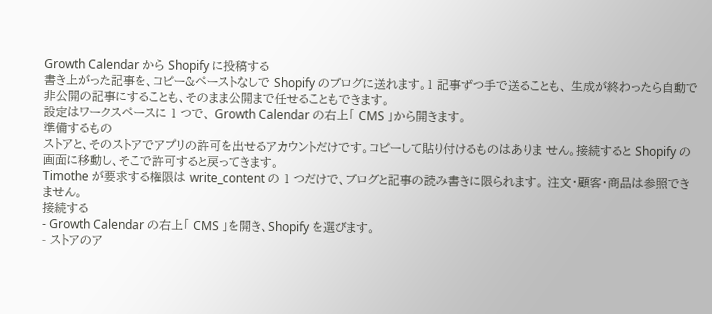Growth Calendar から Shopify に投稿する
書き上がった記事を、コピー&ペーストなしで Shopify のブログに送れます。1 記事ずつ手で送ることも、 生成が終わったら自動で非公開の記事にすることも、そのまま公開まで任せることもできます。
設定はワークスペースに 1 つで、 Growth Calendar の右上「 CMS 」から開きます。
準備するもの
ストアと、そのストアでアプリの許可を出せるアカウントだけです。コピーして貼り付けるものはありま せん。接続すると Shopify の画面に移動し、そこで許可すると戻ってきます。
Timothe が要求する権限は write_content の 1 つだけで、ブログと記事の読み書きに限られます。 注文・顧客・商品は参照できません。
接続する
- Growth Calendar の右上「 CMS 」を開き、Shopify を選びます。
- ストアのア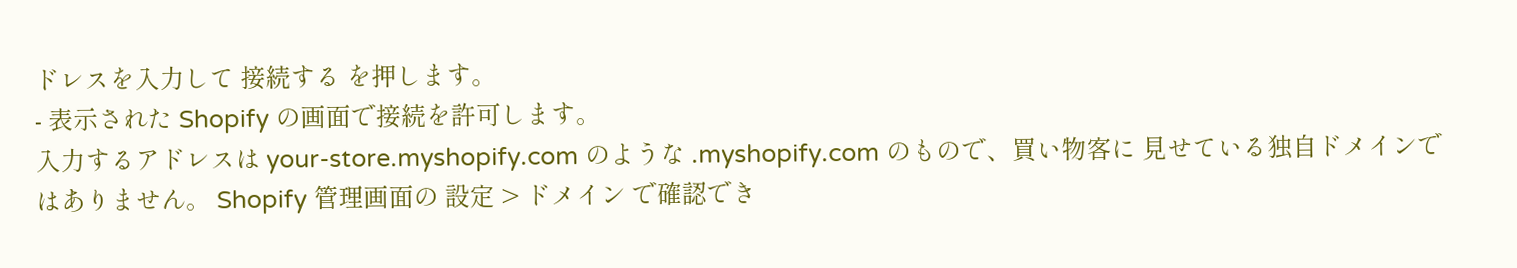ドレスを入力して 接続する を押します。
- 表示された Shopify の画面で接続を許可します。
入力するアドレスは your-store.myshopify.com のような .myshopify.com のもので、買い物客に 見せている独自ドメインではありません。 Shopify 管理画面の 設定 > ドメイン で確認でき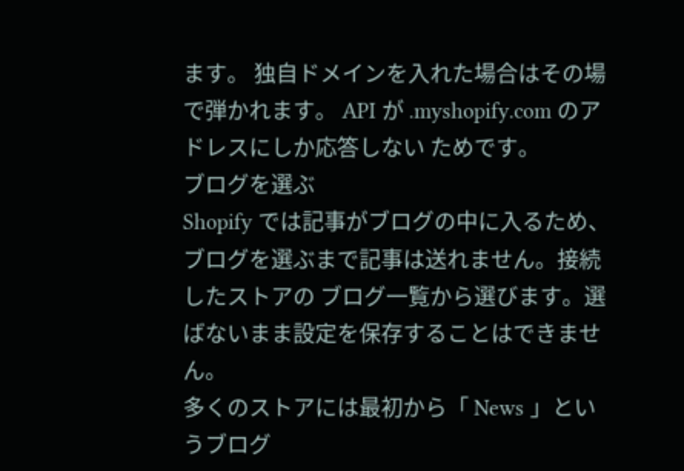ます。 独自ドメインを入れた場合はその場で弾かれます。 API が .myshopify.com のアドレスにしか応答しない ためです。
ブログを選ぶ
Shopify では記事がブログの中に入るため、ブログを選ぶまで記事は送れません。接続したストアの ブログ一覧から選びます。選ばないまま設定を保存することはできません。
多くのストアには最初から「 News 」というブログ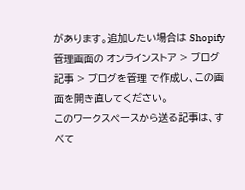があります。追加したい場合は Shopify 管理画面の オンラインストア > ブログ記事 > ブログを管理 で作成し、この画面を開き直してください。
このワークスペースから送る記事は、すべて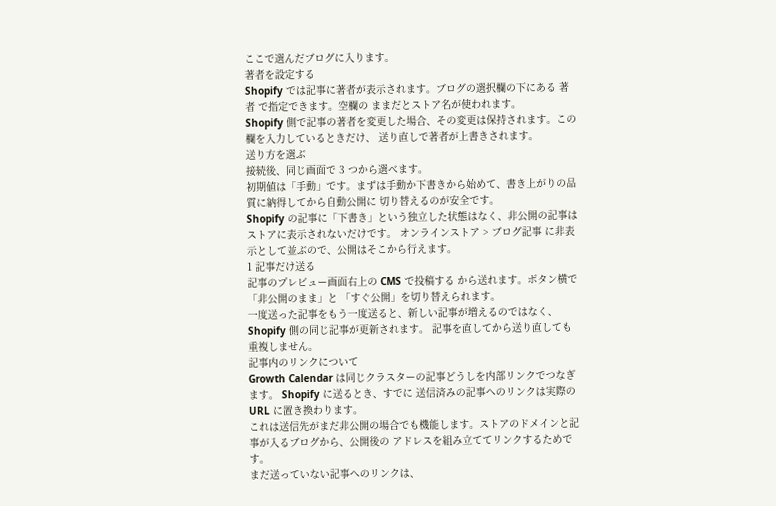ここで選んだブログに入ります。
著者を設定する
Shopify では記事に著者が表示されます。ブログの選択欄の下にある 著者 で指定できます。空欄の ままだとストア名が使われます。
Shopify 側で記事の著者を変更した場合、その変更は保持されます。この欄を入力しているときだけ、 送り直しで著者が上書きされます。
送り方を選ぶ
接続後、同じ画面で 3 つから選べます。
初期値は「手動」です。まずは手動か下書きから始めて、書き上がりの品質に納得してから自動公開に 切り替えるのが安全です。
Shopify の記事に「下書き」という独立した状態はなく、非公開の記事はストアに表示されないだけです。 オンラインストア > ブログ記事 に非表示として並ぶので、公開はそこから行えます。
1 記事だけ送る
記事のプレビュー画面右上の CMS で投稿する から送れます。ボタン横で「非公開のまま」と 「すぐ公開」を切り替えられます。
一度送った記事をもう一度送ると、新しい記事が増えるのではなく、 Shopify 側の同じ記事が更新されます。 記事を直してから送り直しても重複しません。
記事内のリンクについて
Growth Calendar は同じクラスターの記事どうしを内部リンクでつなぎます。 Shopify に送るとき、すでに 送信済みの記事へのリンクは実際の URL に置き換わります。
これは送信先がまだ非公開の場合でも機能します。ストアのドメインと記事が入るブログから、公開後の アドレスを組み立ててリンクするためです。
まだ送っていない記事へのリンクは、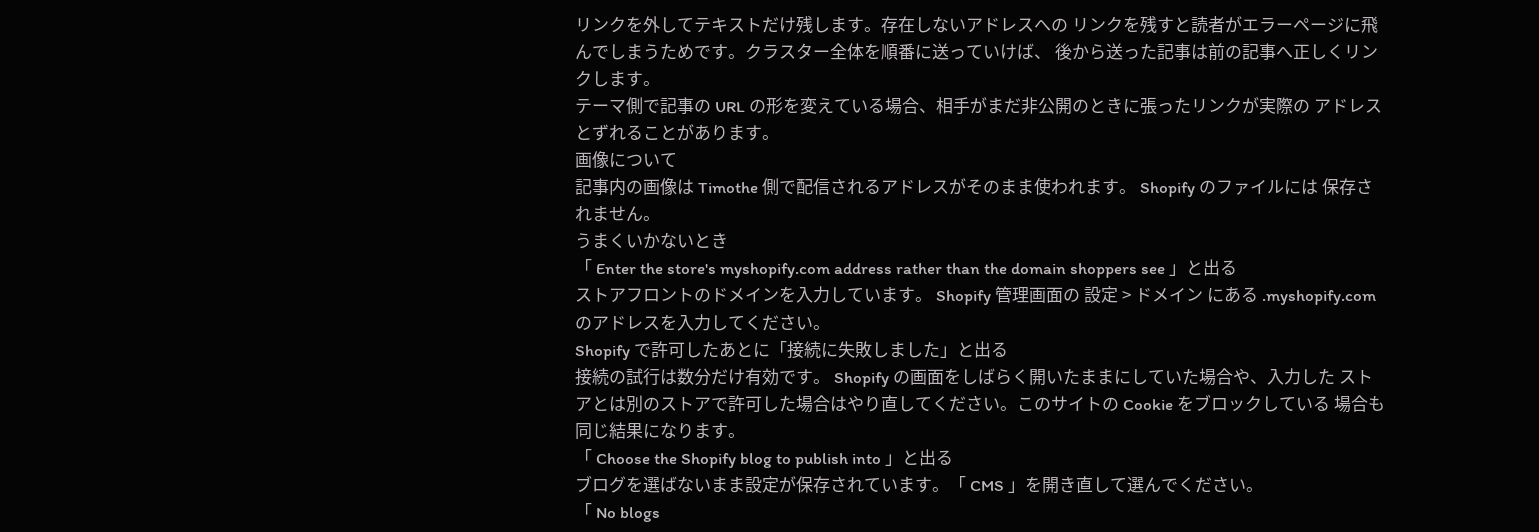リンクを外してテキストだけ残します。存在しないアドレスへの リンクを残すと読者がエラーページに飛んでしまうためです。クラスター全体を順番に送っていけば、 後から送った記事は前の記事へ正しくリンクします。
テーマ側で記事の URL の形を変えている場合、相手がまだ非公開のときに張ったリンクが実際の アドレスとずれることがあります。
画像について
記事内の画像は Timothe 側で配信されるアドレスがそのまま使われます。 Shopify のファイルには 保存されません。
うまくいかないとき
「 Enter the store's myshopify.com address rather than the domain shoppers see 」と出る
ストアフロントのドメインを入力しています。 Shopify 管理画面の 設定 > ドメイン にある .myshopify.com のアドレスを入力してください。
Shopify で許可したあとに「接続に失敗しました」と出る
接続の試行は数分だけ有効です。 Shopify の画面をしばらく開いたままにしていた場合や、入力した ストアとは別のストアで許可した場合はやり直してください。このサイトの Cookie をブロックしている 場合も同じ結果になります。
「 Choose the Shopify blog to publish into 」と出る
ブログを選ばないまま設定が保存されています。「 CMS 」を開き直して選んでください。
「 No blogs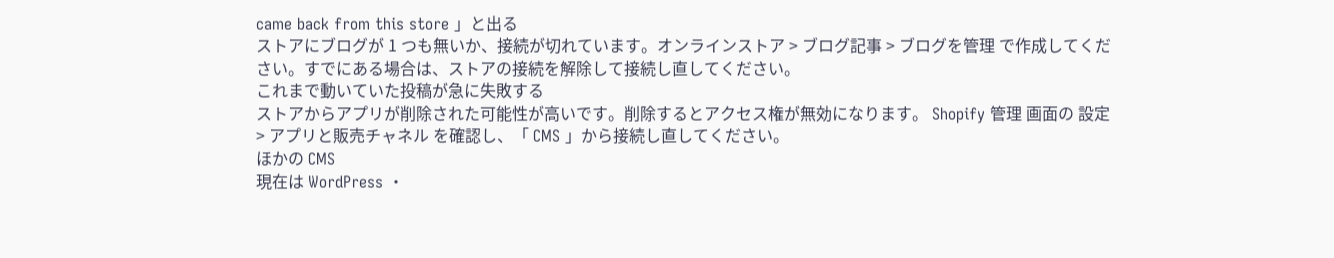came back from this store 」と出る
ストアにブログが 1 つも無いか、接続が切れています。オンラインストア > ブログ記事 > ブログを管理 で作成してください。すでにある場合は、ストアの接続を解除して接続し直してください。
これまで動いていた投稿が急に失敗する
ストアからアプリが削除された可能性が高いです。削除するとアクセス権が無効になります。 Shopify 管理 画面の 設定 > アプリと販売チャネル を確認し、「 CMS 」から接続し直してください。
ほかの CMS
現在は WordPress ・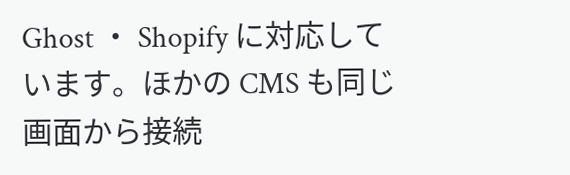Ghost ・ Shopify に対応しています。ほかの CMS も同じ画面から接続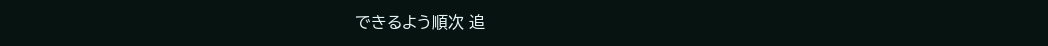できるよう順次 追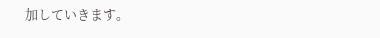加していきます。